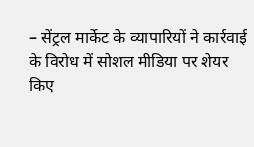– सेंट्रल मार्केट के व्यापारियों ने कार्रवाई के विरोध में सोशल मीडिया पर शेयर किए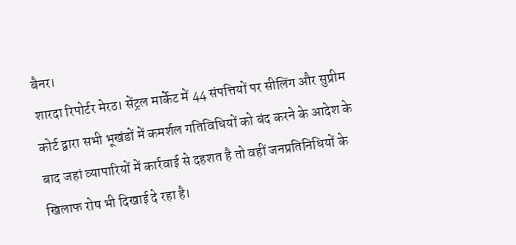बैनर।
शारदा रिपोर्टर मेरठ। सेंट्रल मार्केट में 44 संपत्तियों पर सीलिंग और सुप्रीम कोर्ट द्वारा सभी भूखंडों में कमर्शल गतिविधियों को बंद करने के आदेश के बाद जहां व्यापारियों में कार्रवाई से दहशत है तो वहीं जनप्रतिनिधियों के खिलाफ रोष भी दिखाई दे रहा है।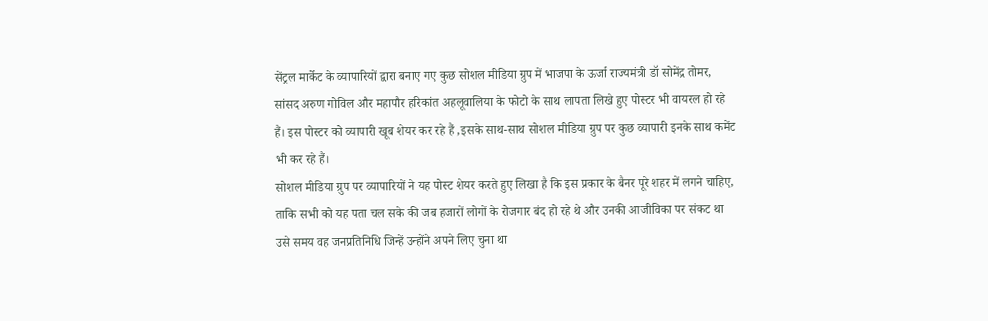सेंट्रल मार्केट के व्यापारियों द्वारा बनाए गए कुछ सोशल मीडिया ग्रुप में भाजपा के ऊर्जा राज्यमंत्री डॉ सोमेंद्र तोमर, सांसद अरुण गोविल और महापौर हरिकांत अहलूवालिया के फोटो के साथ लापता लिखे हुए पोस्टर भी वायरल हो रहे हैं। इस पोस्टर को व्यापारी खूब शेयर कर रहे हैं ,इसके साथ-साथ सोशल मीडिया ग्रुप पर कुछ व्यापारी इनके साथ कमेंट भी कर रहे हैं।
सोशल मीडिया ग्रुप पर व्यापारियों ने यह पोस्ट शेयर करते हुए लिखा है कि इस प्रकार के बैनर पूरे शहर में लगने चाहिए, ताकि सभी को यह पता चल सके की जब हजारों लोगों के रोजगार बंद हो रहे थे और उनकी आजीविका पर संकट था उसे समय वह जनप्रतिनिधि जिन्हें उन्होंने अपने लिए चुना था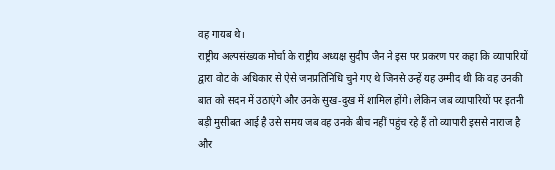वह गायब थे।
राष्ट्रीय अल्पसंख्यक मोर्चा के राष्ट्रीय अध्यक्ष सुदीप जैन ने इस पर प्रकरण पर कहा कि व्यापारियों द्वारा वोट के अधिकार से ऐसे जनप्रतिनिधि चुने गए थे जिनसे उन्हें यह उम्मीद थी कि वह उनकी बात को सदन में उठाएंगे और उनके सुख-दुख में शामिल होंगे। लेकिन जब व्यापारियों पर इतनी बड़ी मुसीबत आई है उसे समय जब वह उनके बीच नहीं पहुंच रहे हैं तो व्यापारी इससे नाराज है और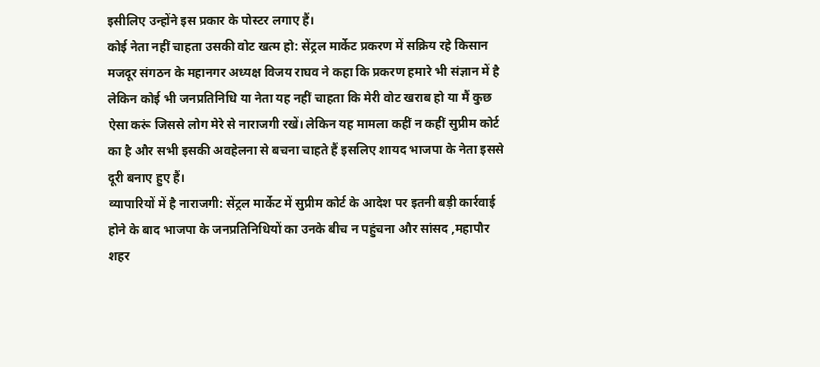इसीलिए उन्होंने इस प्रकार के पोस्टर लगाए हैं।
कोई नेता नहीं चाहता उसकी वोट खत्म हो: सेंट्रल मार्केट प्रकरण में सक्रिय रहे किसान मजदूर संगठन के महानगर अध्यक्ष विजय राघव ने कहा कि प्रकरण हमारे भी संज्ञान में है लेकिन कोई भी जनप्रतिनिधि या नेता यह नहीं चाहता कि मेरी वोट खराब हो या मैं कुछ ऐसा करूं जिससे लोग मेरे से नाराजगी रखें। लेकिन यह मामला कहीं न कहीं सुप्रीम कोर्ट का है और सभी इसकी अवहेलना से बचना चाहते हैं इसलिए शायद भाजपा के नेता इससे दूरी बनाए हुए हैं।
व्यापारियों में है नाराजगी: सेंट्रल मार्केट में सुप्रीम कोर्ट के आदेश पर इतनी बड़ी कार्रवाई होने के बाद भाजपा के जनप्रतिनिधियों का उनके बीच न पहुंचना और सांसद ,महापौर शहर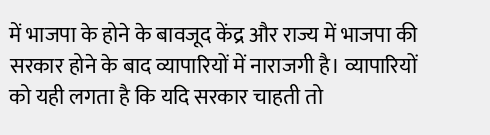में भाजपा के होने के बावजूद केंद्र और राज्य में भाजपा की सरकार होने के बाद व्यापारियों में नाराजगी है। व्यापारियों को यही लगता है कि यदि सरकार चाहती तो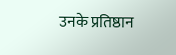उनके प्रतिष्ठान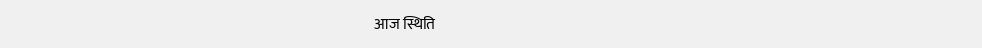आज स्थिति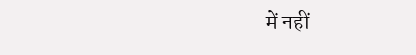में नहीं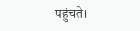पहुंचते।